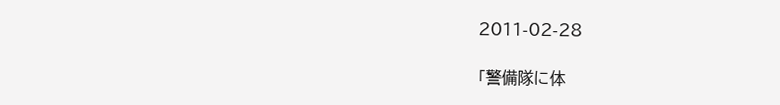2011-02-28

「警備隊に体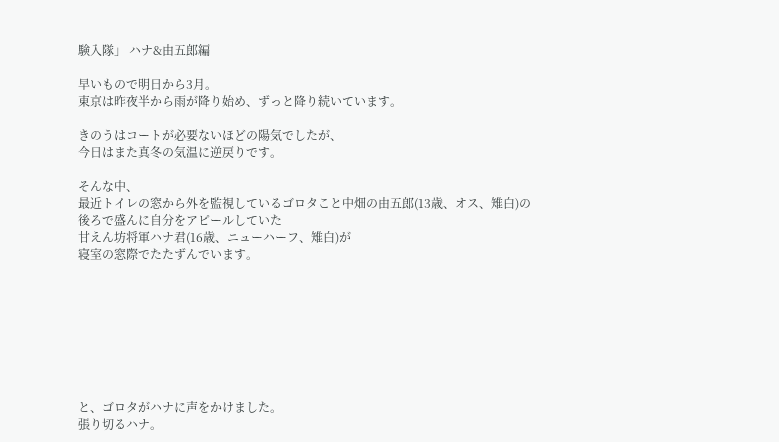験入隊」 ハナ&由五郎編

早いもので明日から3月。
東京は昨夜半から雨が降り始め、ずっと降り続いています。

きのうはコートが必要ないほどの陽気でしたが、
今日はまた真冬の気温に逆戻りです。

そんな中、
最近トイレの窓から外を監視しているゴロタこと中畑の由五郎(13歳、オス、雉白)の
後ろで盛んに自分をアピールしていた
甘えん坊将軍ハナ君(16歳、ニューハーフ、雉白)が
寝室の窓際でたたずんでいます。








と、ゴロタがハナに声をかけました。
張り切るハナ。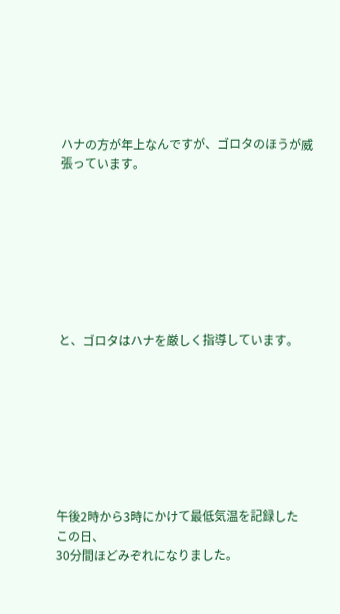ハナの方が年上なんですが、ゴロタのほうが威張っています。








と、ゴロタはハナを厳しく指導しています。








午後2時から3時にかけて最低気温を記録したこの日、
30分間ほどみぞれになりました。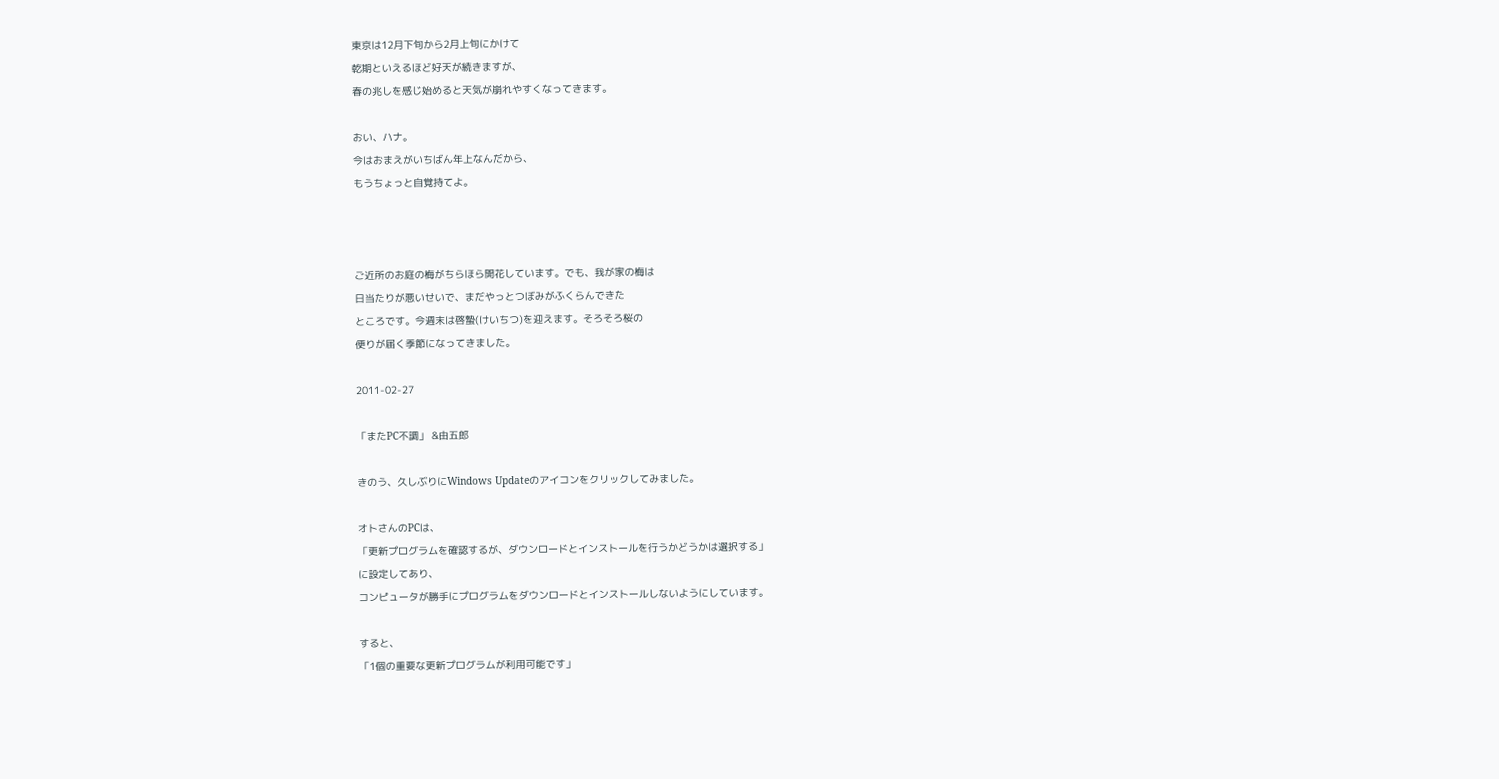東京は12月下旬から2月上旬にかけて
乾期といえるほど好天が続きますが、
春の兆しを感じ始めると天気が崩れやすくなってきます。

おい、ハナ。
今はおまえがいちばん年上なんだから、
もうちょっと自覚持てよ。



ご近所のお庭の梅がちらほら開花しています。でも、我が家の梅は
日当たりが悪いせいで、まだやっとつぼみがふくらんできた
ところです。今週末は啓蟄(けいちつ)を迎えます。そろそろ桜の
便りが届く季節になってきました。

2011-02-27

「またPC不調」 &由五郎

きのう、久しぶりにWindows Updateのアイコンをクリックしてみました。

オトさんのPCは、
「更新プログラムを確認するが、ダウンロードとインストールを行うかどうかは選択する」
に設定してあり、
コンピュータが勝手にプログラムをダウンロードとインストールしないようにしています。

すると、
「1個の重要な更新プログラムが利用可能です」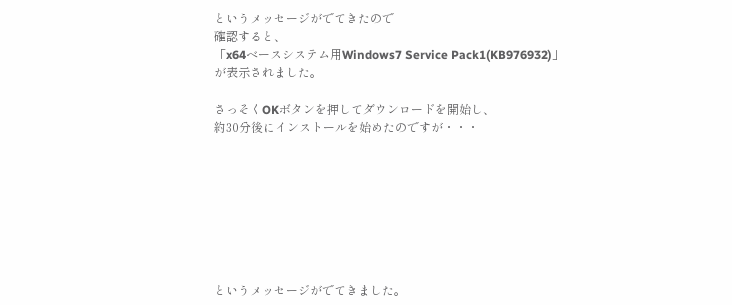というメッセージがでてきたので
確認すると、
「x64ベースシステム用Windows7 Service Pack1(KB976932)」
が表示されました。

さっそくOKボタンを押してダウンロードを開始し、
約30分後にインストールを始めたのですが・・・








というメッセージがでてきました。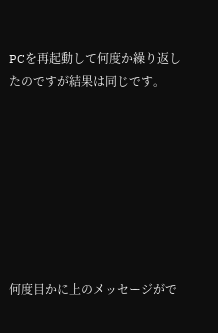PCを再起動して何度か繰り返したのですが結果は同じです。








何度目かに上のメッセージがで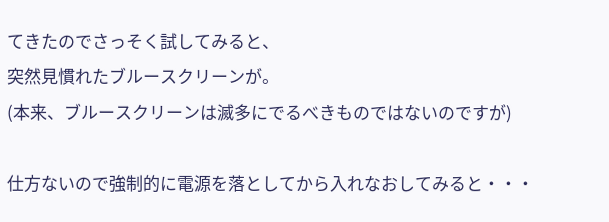てきたのでさっそく試してみると、
突然見慣れたブルースクリーンが。
(本来、ブルースクリーンは滅多にでるべきものではないのですが)

仕方ないので強制的に電源を落としてから入れなおしてみると・・・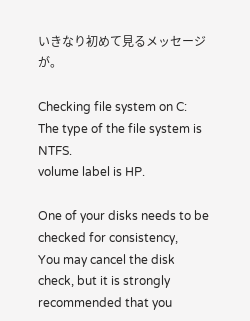いきなり初めて見るメッセージが。

Checking file system on C:
The type of the file system is NTFS.
volume label is HP.

One of your disks needs to be checked for consistency,
You may cancel the disk check, but it is strongly recommended that you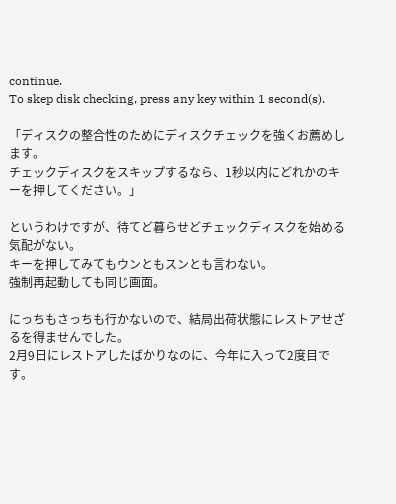continue.
To skep disk checking, press any key within 1 second(s).

「ディスクの整合性のためにディスクチェックを強くお薦めします。
チェックディスクをスキップするなら、1秒以内にどれかのキーを押してください。」

というわけですが、待てど暮らせどチェックディスクを始める気配がない。
キーを押してみてもウンともスンとも言わない。
強制再起動しても同じ画面。

にっちもさっちも行かないので、結局出荷状態にレストアせざるを得ませんでした。
2月9日にレストアしたばかりなのに、今年に入って2度目です。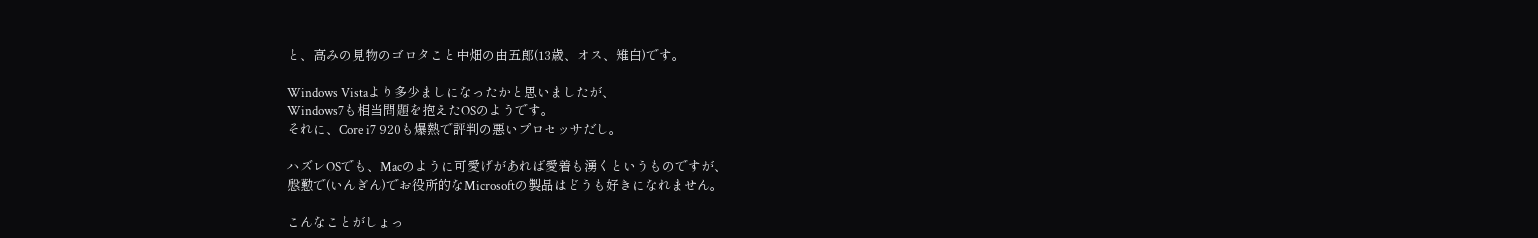と、高みの見物のゴロタこと中畑の由五郎(13歳、オス、雉白)です。

Windows Vistaより多少ましになったかと思いましたが、
Windows7も相当問題を抱えたOSのようです。
それに、Core i7 920も爆熱で評判の悪いプロセッサだし。

ハズレOSでも、Macのように可愛げがあれば愛着も湧くというものですが、
慇懃で(いんぎん)でお役所的なMicrosoftの製品はどうも好きになれません。

こんなことがしょっ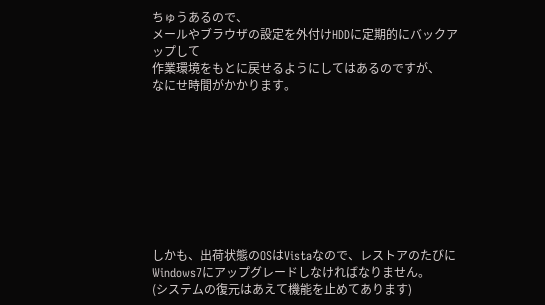ちゅうあるので、
メールやブラウザの設定を外付けHDDに定期的にバックアップして
作業環境をもとに戻せるようにしてはあるのですが、
なにせ時間がかかります。









しかも、出荷状態のOSはVistaなので、レストアのたびに
Windows7にアップグレードしなければなりません。
(システムの復元はあえて機能を止めてあります)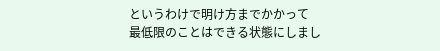というわけで明け方までかかって
最低限のことはできる状態にしまし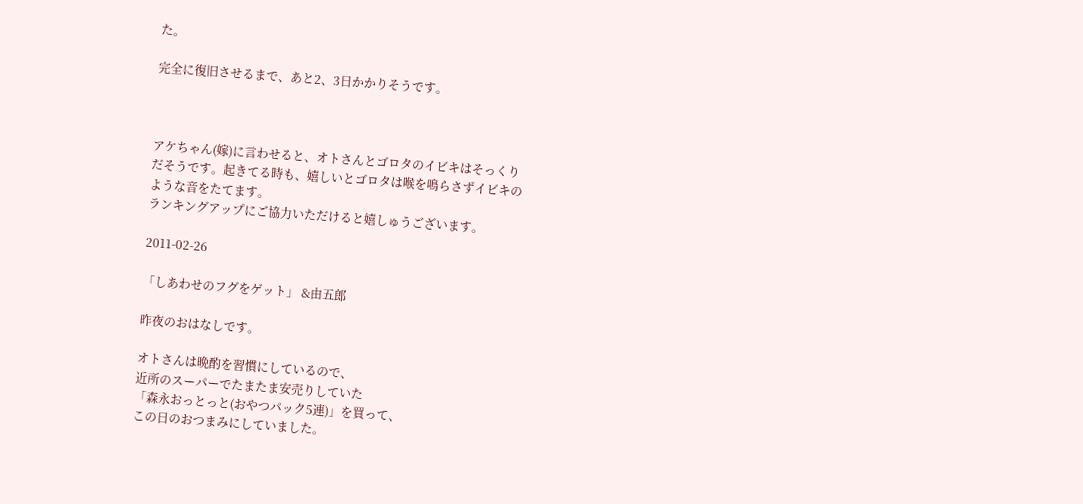た。

完全に復旧させるまで、あと2、3日かかりそうです。



アケちゃん(嫁)に言わせると、オトさんとゴロタのイビキはそっくり
だそうです。起きてる時も、嬉しいとゴロタは喉を鳴らさずイビキの
ような音をたてます。
ランキングアップにご協力いただけると嬉しゅうございます。

2011-02-26

「しあわせのフグをゲット」 &由五郎

昨夜のおはなしです。

オトさんは晩酌を習慣にしているので、
近所のスーパーでたまたま安売りしていた
「森永おっとっと(おやつパック5連)」を買って、
この日のおつまみにしていました。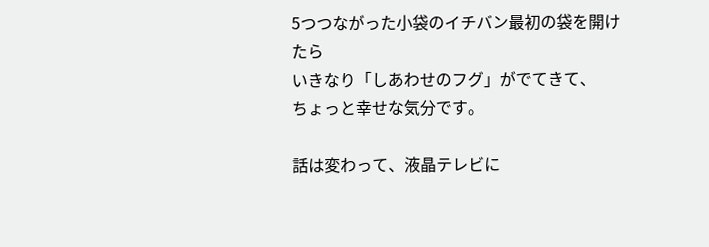5つつながった小袋のイチバン最初の袋を開けたら
いきなり「しあわせのフグ」がでてきて、
ちょっと幸せな気分です。

話は変わって、液晶テレビに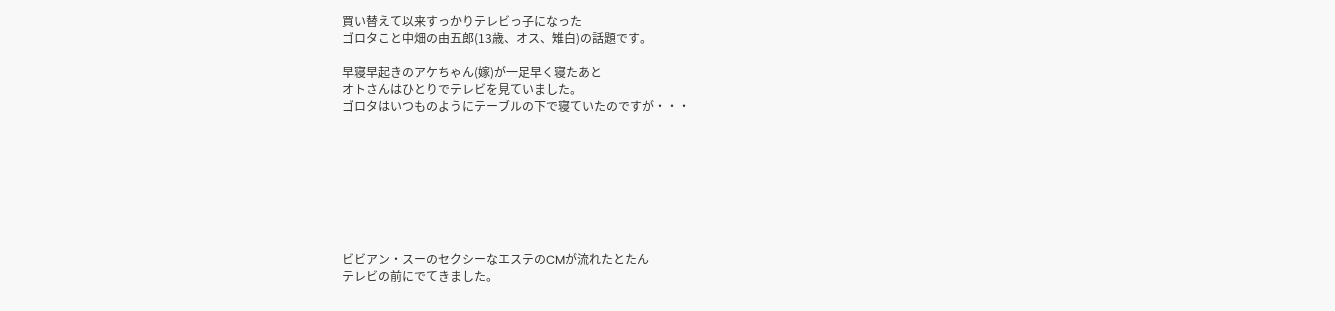買い替えて以来すっかりテレビっ子になった
ゴロタこと中畑の由五郎(13歳、オス、雉白)の話題です。

早寝早起きのアケちゃん(嫁)が一足早く寝たあと
オトさんはひとりでテレビを見ていました。
ゴロタはいつものようにテーブルの下で寝ていたのですが・・・








ビビアン・スーのセクシーなエステのCMが流れたとたん
テレビの前にでてきました。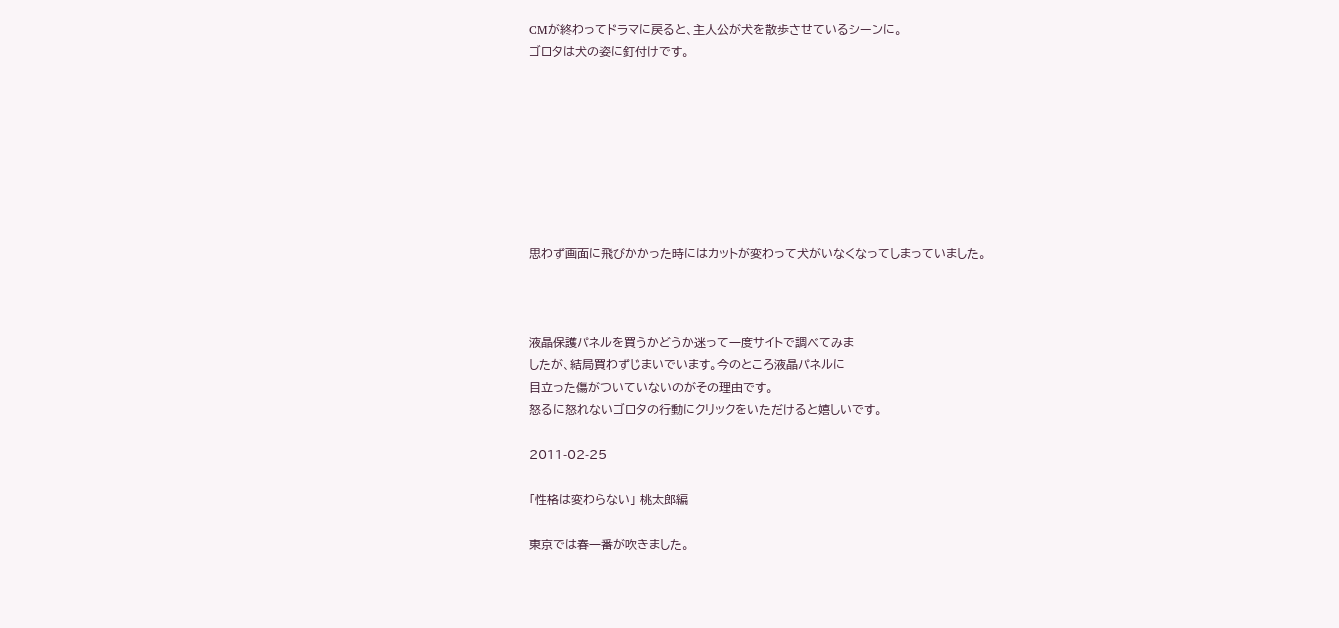CMが終わってドラマに戻ると、主人公が犬を散歩させているシーンに。
ゴロタは犬の姿に釘付けです。








思わず画面に飛びかかった時にはカットが変わって犬がいなくなってしまっていました。



液晶保護パネルを買うかどうか迷って一度サイトで調べてみま
したが、結局買わずじまいでいます。今のところ液晶パネルに
目立った傷がついていないのがその理由です。
怒るに怒れないゴロタの行動にクリックをいただけると嬉しいです。

2011-02-25

「性格は変わらない」 桃太郎編

東京では春一番が吹きました。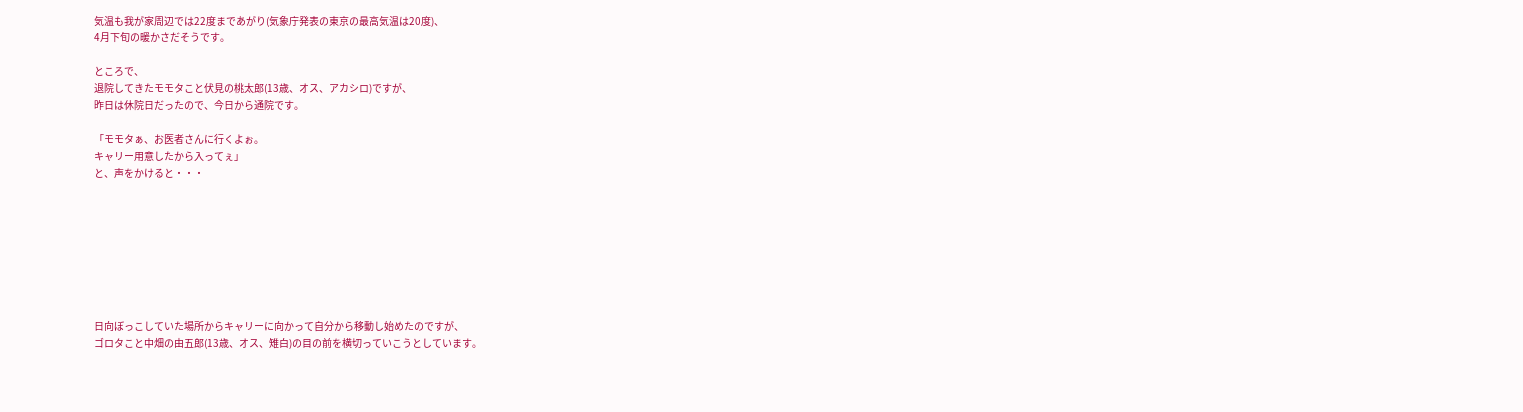気温も我が家周辺では22度まであがり(気象庁発表の東京の最高気温は20度)、
4月下旬の暖かさだそうです。

ところで、
退院してきたモモタこと伏見の桃太郎(13歳、オス、アカシロ)ですが、
昨日は休院日だったので、今日から通院です。

「モモタぁ、お医者さんに行くよぉ。
キャリー用意したから入ってぇ」
と、声をかけると・・・








日向ぼっこしていた場所からキャリーに向かって自分から移動し始めたのですが、
ゴロタこと中畑の由五郎(13歳、オス、雉白)の目の前を横切っていこうとしています。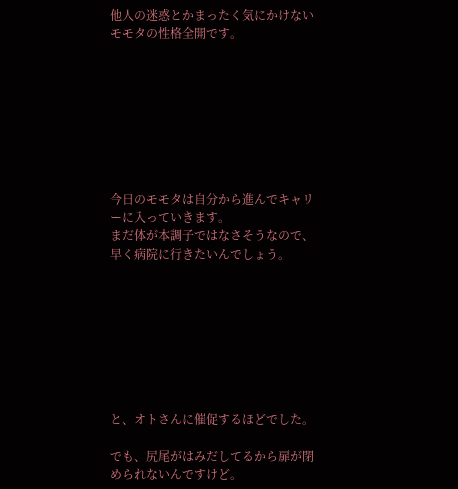他人の迷惑とかまったく気にかけないモモタの性格全開です。








今日のモモタは自分から進んでキャリーに入っていきます。
まだ体が本調子ではなさそうなので、早く病院に行きたいんでしょう。








と、オトさんに催促するほどでした。

でも、尻尾がはみだしてるから扉が閉められないんですけど。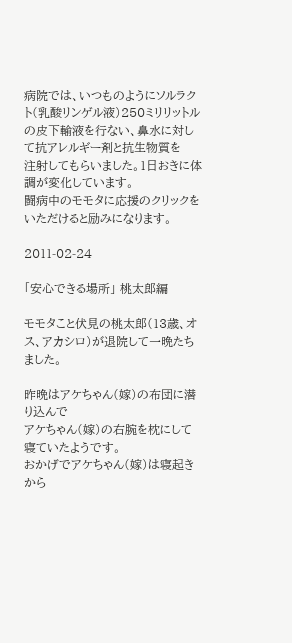病院では、いつものようにソルラクト(乳酸リンゲル液)250ミリリットル
の皮下輸液を行ない、鼻水に対して抗アレルギー剤と抗生物質を
注射してもらいました。1日おきに体調が変化しています。
闘病中のモモタに応援のクリックをいただけると励みになります。

2011-02-24

「安心できる場所」 桃太郎編

モモタこと伏見の桃太郎(13歳、オス、アカシロ)が退院して一晩たちました。

昨晩はアケちゃん(嫁)の布団に潜り込んで
アケちゃん(嫁)の右腕を枕にして寝ていたようです。
おかげでアケちゃん(嫁)は寝起きから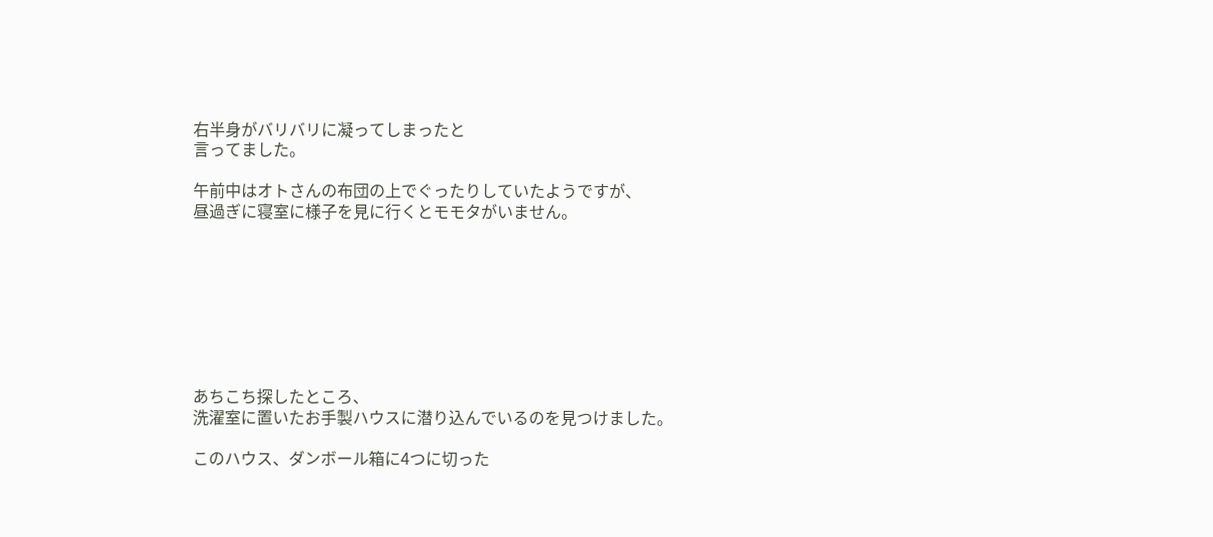右半身がバリバリに凝ってしまったと
言ってました。

午前中はオトさんの布団の上でぐったりしていたようですが、
昼過ぎに寝室に様子を見に行くとモモタがいません。








あちこち探したところ、
洗濯室に置いたお手製ハウスに潜り込んでいるのを見つけました。

このハウス、ダンボール箱に4つに切った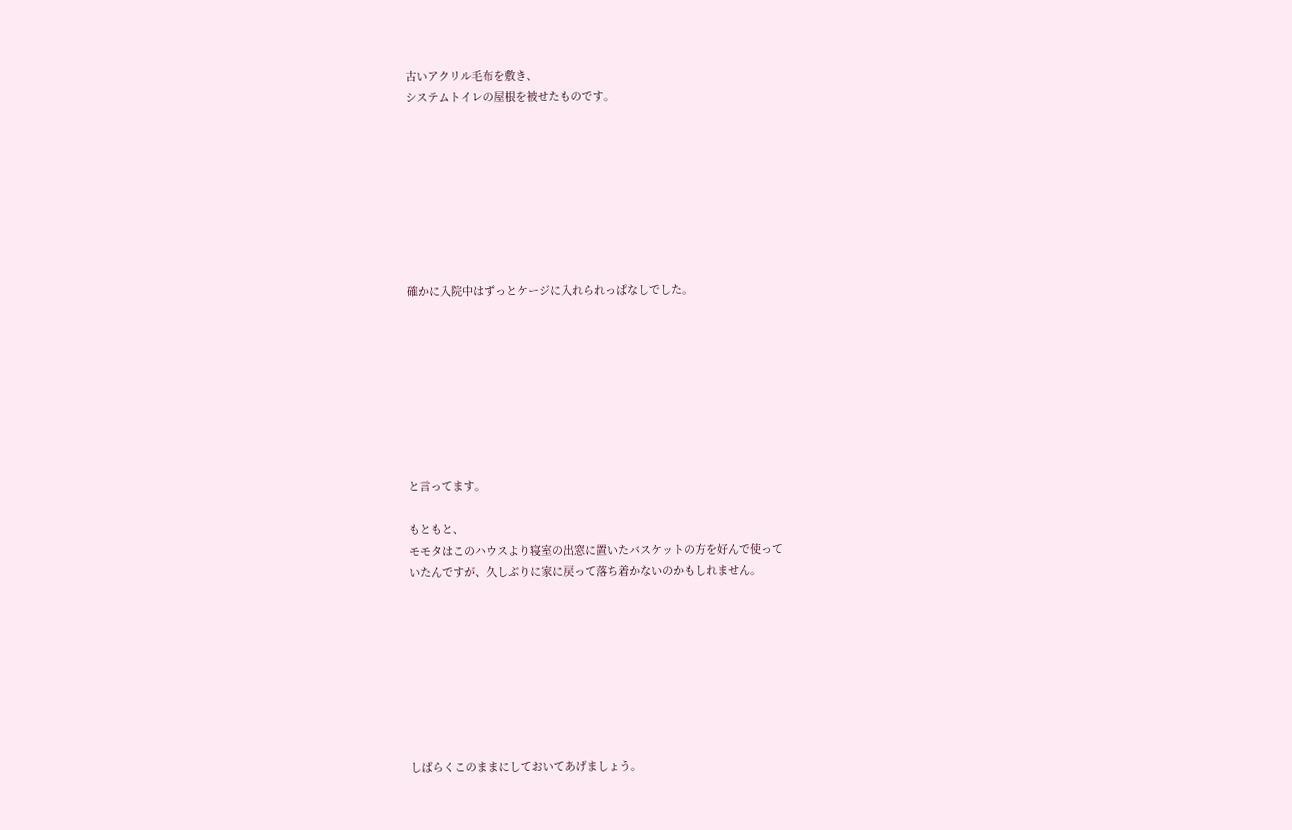古いアクリル毛布を敷き、
システムトイレの屋根を被せたものです。








確かに入院中はずっとケージに入れられっぱなしでした。








と言ってます。

もともと、
モモタはこのハウスより寝室の出窓に置いたバスケットの方を好んで使って
いたんですが、久しぶりに家に戻って落ち着かないのかもしれません。








しばらくこのままにしておいてあげましょう。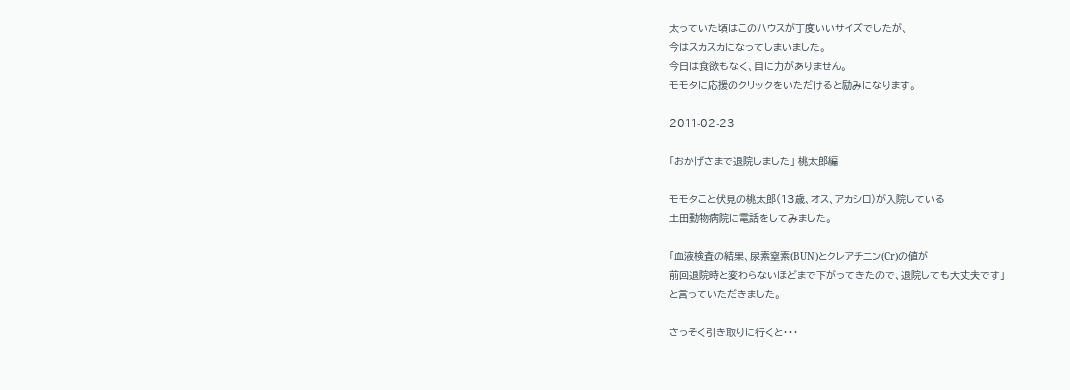太っていた頃はこのハウスが丁度いいサイズでしたが、
今はスカスカになってしまいました。
今日は食欲もなく、目に力がありません。
モモタに応援のクリックをいただけると励みになります。

2011-02-23

「おかげさまで退院しました」 桃太郎編

モモタこと伏見の桃太郎(13歳、オス、アカシロ)が入院している
土田動物病院に電話をしてみました。

「血液検査の結果、尿素窒素(BUN)とクレアチニン(Cr)の値が
前回退院時と変わらないほどまで下がってきたので、退院しても大丈夫です」
と言っていただきました。

さっそく引き取りに行くと・・・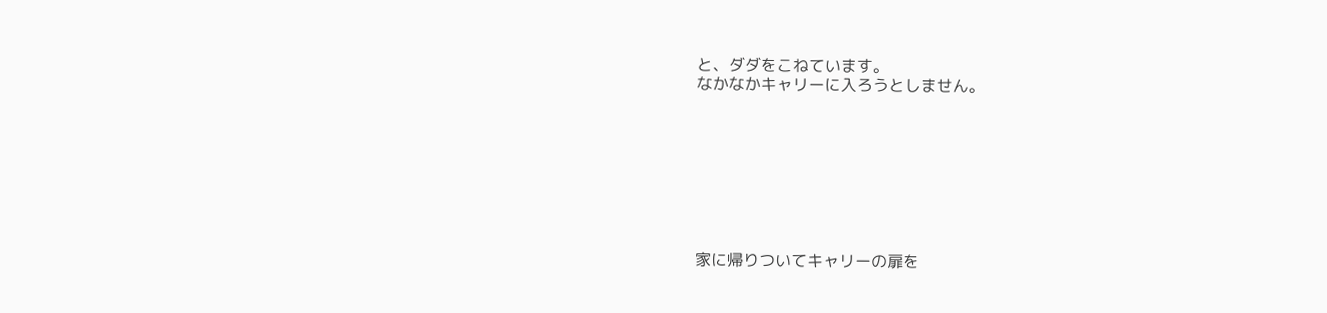と、ダダをこねています。
なかなかキャリーに入ろうとしません。








家に帰りついてキャリーの扉を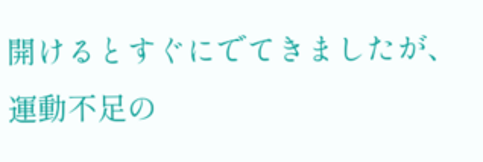開けるとすぐにでてきましたが、
運動不足の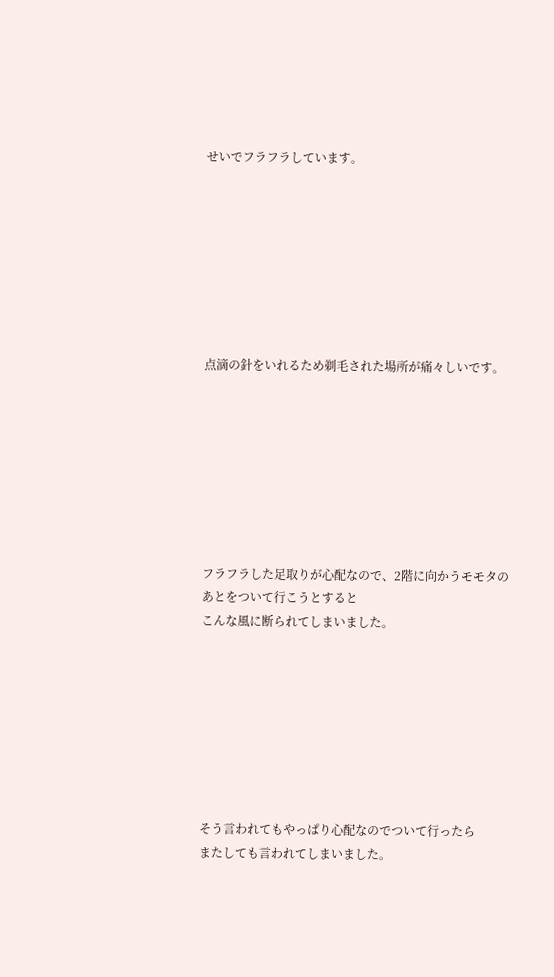せいでフラフラしています。








点滴の針をいれるため剃毛された場所が痛々しいです。








フラフラした足取りが心配なので、2階に向かうモモタのあとをついて行こうとすると
こんな風に断られてしまいました。








そう言われてもやっぱり心配なのでついて行ったら
またしても言われてしまいました。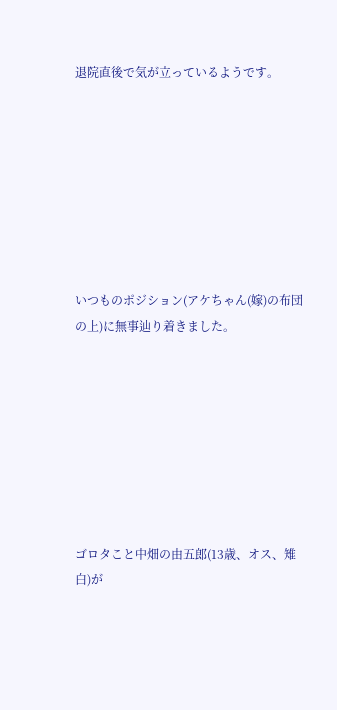退院直後で気が立っているようです。








いつものポジション(アケちゃん(嫁)の布団の上)に無事辿り着きました。








ゴロタこと中畑の由五郎(13歳、オス、雉白)が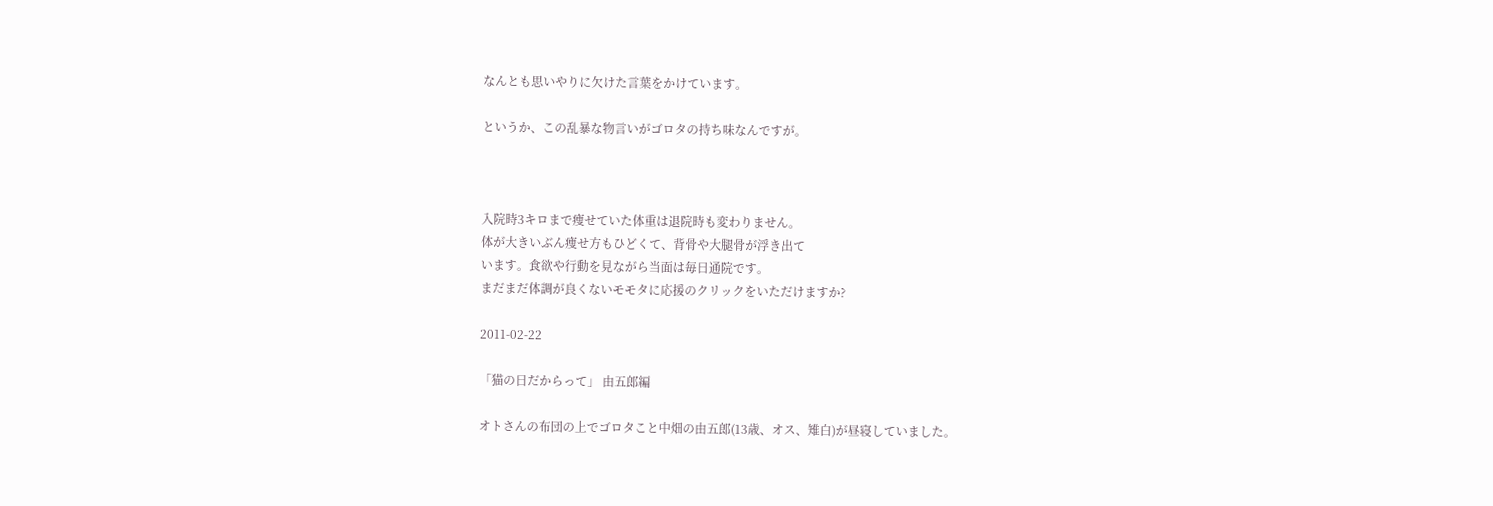なんとも思いやりに欠けた言葉をかけています。

というか、この乱暴な物言いがゴロタの持ち味なんですが。



入院時3キロまで痩せていた体重は退院時も変わりません。
体が大きいぶん痩せ方もひどくて、背骨や大腿骨が浮き出て
います。食欲や行動を見ながら当面は毎日通院です。
まだまだ体調が良くないモモタに応援のクリックをいただけますか?

2011-02-22

「猫の日だからって」 由五郎編

オトさんの布団の上でゴロタこと中畑の由五郎(13歳、オス、雉白)が昼寝していました。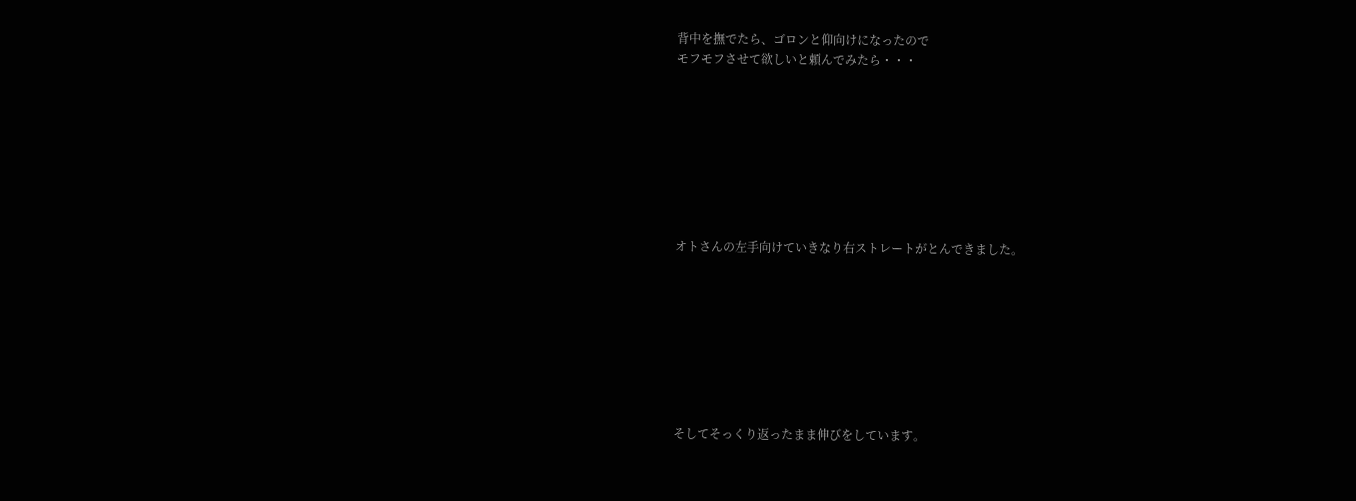背中を撫でたら、ゴロンと仰向けになったので
モフモフさせて欲しいと頼んでみたら・・・








オトさんの左手向けていきなり右ストレートがとんできました。








そしてそっくり返ったまま伸びをしています。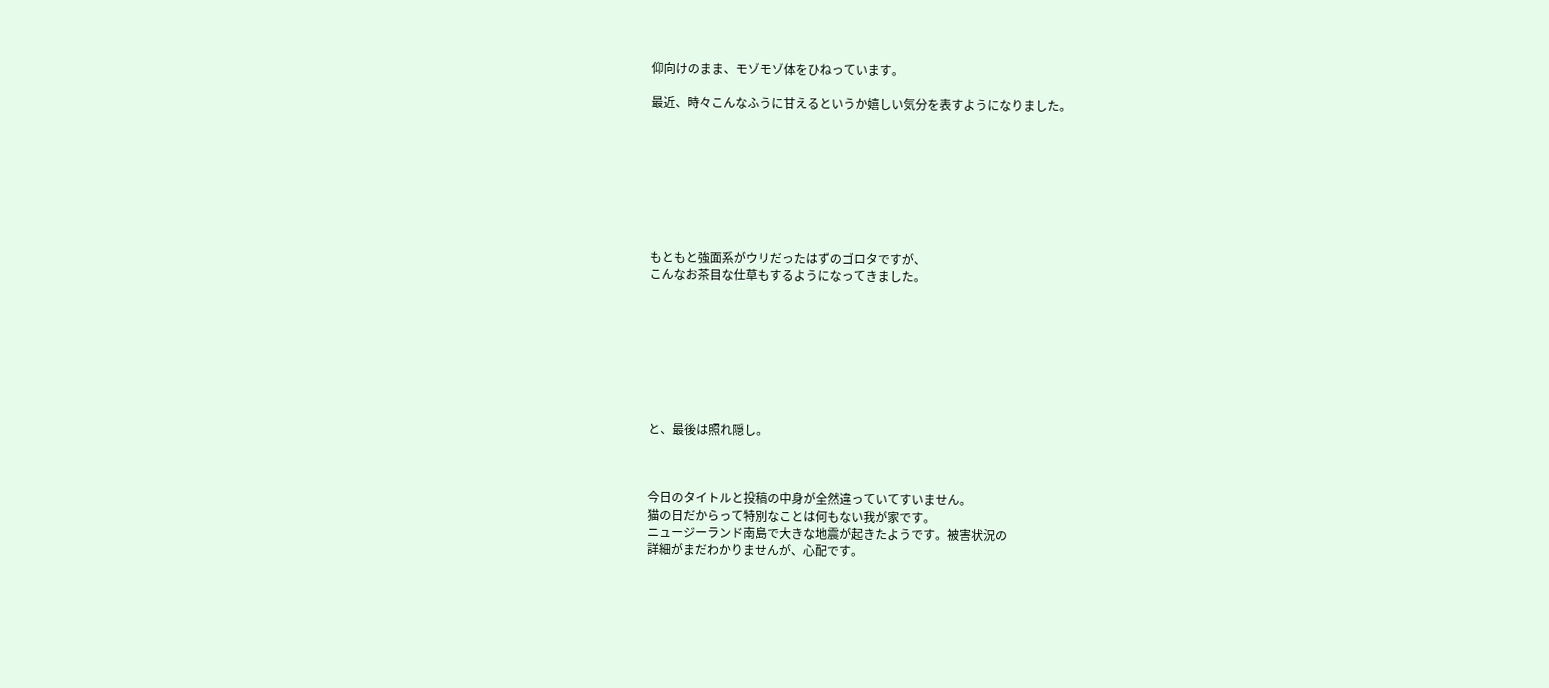仰向けのまま、モゾモゾ体をひねっています。

最近、時々こんなふうに甘えるというか嬉しい気分を表すようになりました。








もともと強面系がウリだったはずのゴロタですが、
こんなお茶目な仕草もするようになってきました。








と、最後は照れ隠し。



今日のタイトルと投稿の中身が全然違っていてすいません。
猫の日だからって特別なことは何もない我が家です。
ニュージーランド南島で大きな地震が起きたようです。被害状況の
詳細がまだわかりませんが、心配です。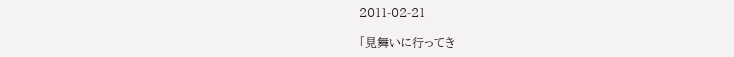2011-02-21

「見舞いに行ってき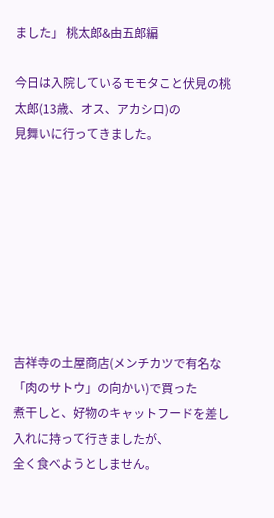ました」 桃太郎&由五郎編

今日は入院しているモモタこと伏見の桃太郎(13歳、オス、アカシロ)の
見舞いに行ってきました。








吉祥寺の土屋商店(メンチカツで有名な「肉のサトウ」の向かい)で買った
煮干しと、好物のキャットフードを差し入れに持って行きましたが、
全く食べようとしません。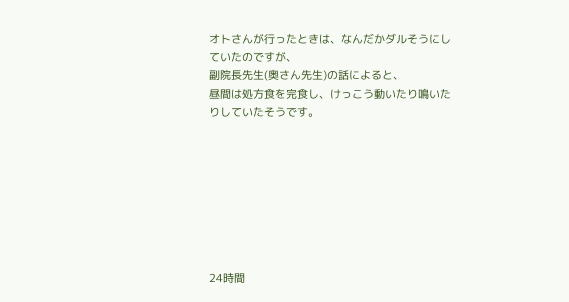オトさんが行ったときは、なんだかダルそうにしていたのですが、
副院長先生(奥さん先生)の話によると、
昼間は処方食を完食し、けっこう動いたり鳴いたりしていたそうです。








24時間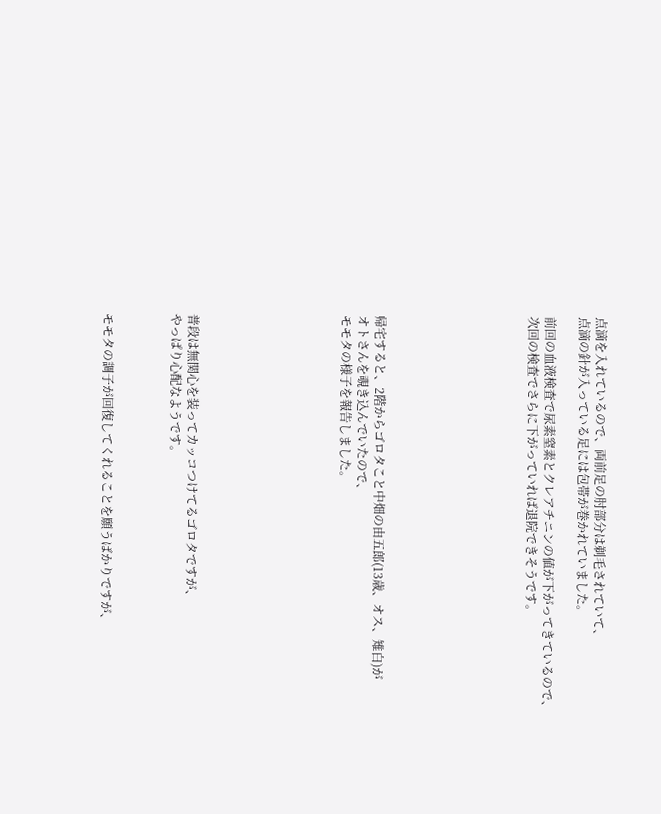点滴を入れているので、両前足の肘部分は剃毛されていて、
点滴の針が入っている足には包帯が巻かれていました。

前回の血液検査で尿素窒素とクレアチニンの値が下がってきているので、
次回の検査でさらに下がっていれば退院できそうです。








帰宅すると、2階からゴロタこと中畑の由五郎(13歳、オス、雉白)が
オトさんを覗き込んでいたので、
モモタの様子を報告しました。








普段は無関心を装ってカッコつけてるゴロタですが、
やっぱり心配なようです。



モモタの調子が回復してくれることを願うばかりですが、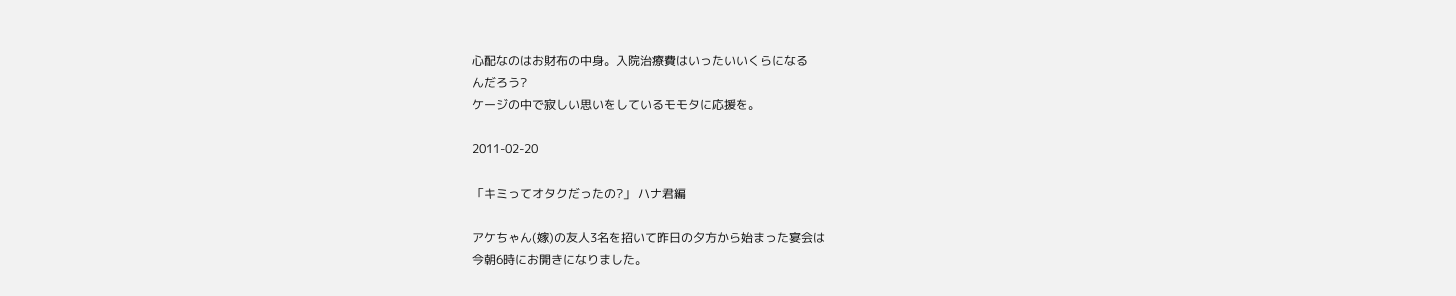心配なのはお財布の中身。入院治療費はいったいいくらになる
んだろう?
ケージの中で寂しい思いをしているモモタに応援を。

2011-02-20

「キミってオタクだったの?」 ハナ君編

アケちゃん(嫁)の友人3名を招いて昨日の夕方から始まった宴会は
今朝6時にお開きになりました。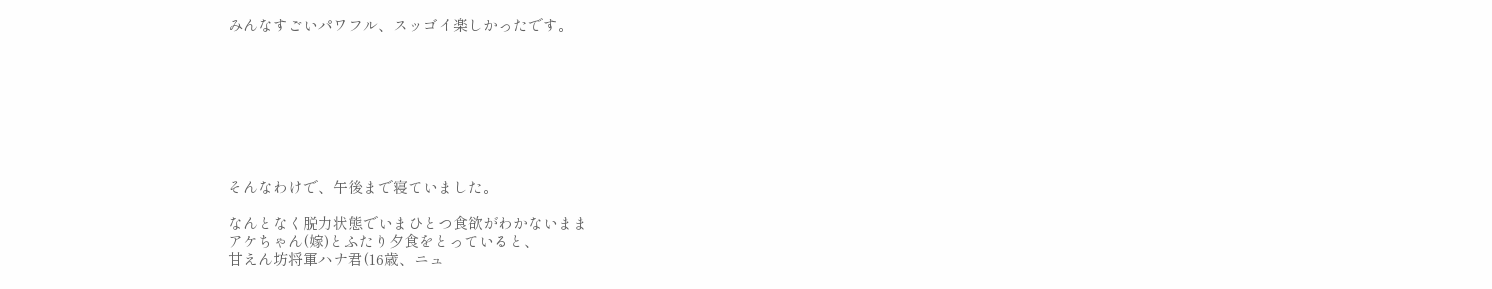みんなすごいパワフル、スッゴイ楽しかったです。








そんなわけで、午後まで寝ていました。

なんとなく脱力状態でいまひとつ食欲がわかないまま
アケちゃん(嫁)とふたり夕食をとっていると、
甘えん坊将軍ハナ君(16歳、ニュ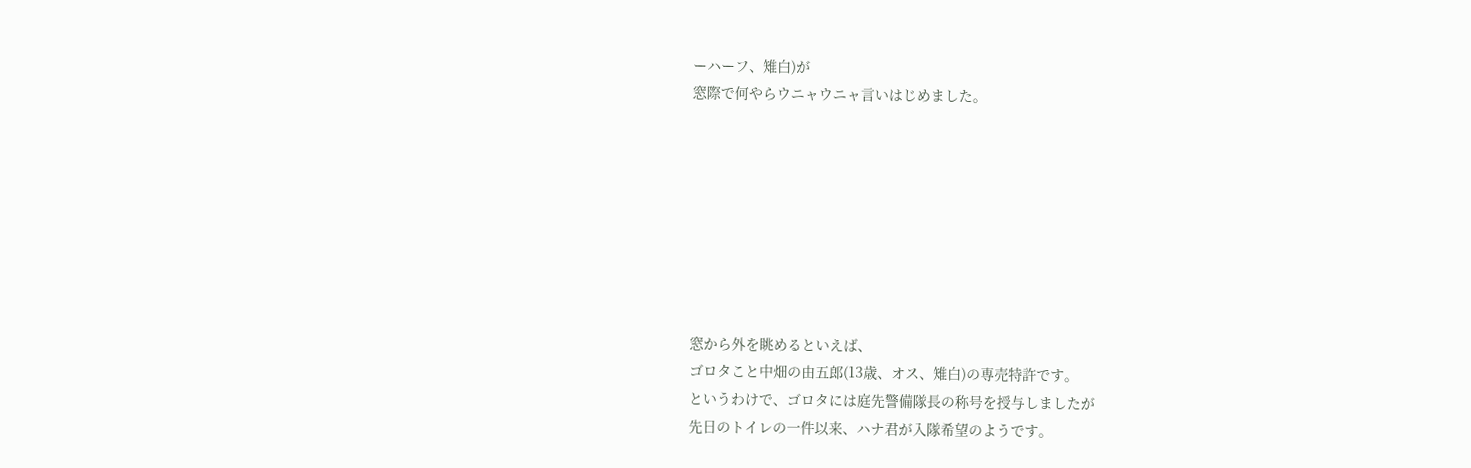ーハーフ、雉白)が
窓際で何やらウニャウニャ言いはじめました。








窓から外を眺めるといえば、
ゴロタこと中畑の由五郎(13歳、オス、雉白)の専売特許です。
というわけで、ゴロタには庭先警備隊長の称号を授与しましたが
先日のトイレの一件以来、ハナ君が入隊希望のようです。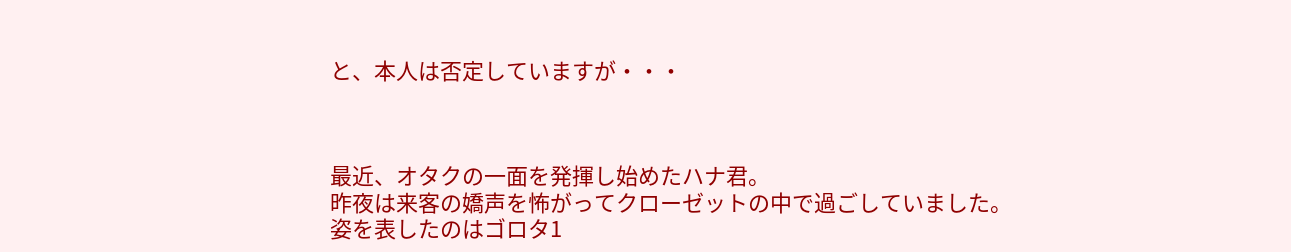と、本人は否定していますが・・・



最近、オタクの一面を発揮し始めたハナ君。
昨夜は来客の嬌声を怖がってクローゼットの中で過ごしていました。
姿を表したのはゴロタ1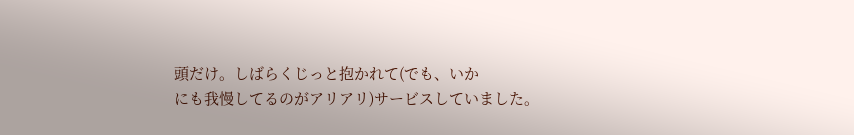頭だけ。しばらくじっと抱かれて(でも、いか
にも我慢してるのがアリアリ)サービスしていました。